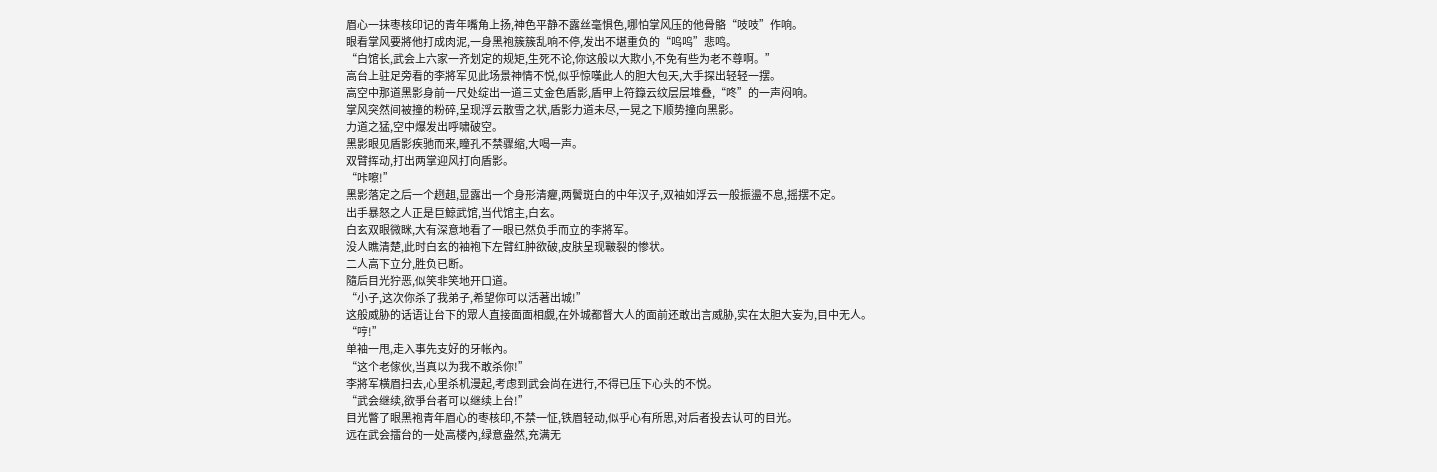眉心一抹枣核印记的青年嘴角上扬,神色平静不露丝毫惧色,哪怕掌风压的他骨骼“吱吱”作响。
眼看掌风要將他打成肉泥,一身黑袍簇簇乱响不停,发出不堪重负的“呜呜”悲鸣。
“白馆长,武会上六家一齐划定的规矩,生死不论,你这般以大欺小,不免有些为老不尊啊。”
高台上驻足旁看的李將军见此场景神情不悦,似乎惊嘆此人的胆大包天,大手探出轻轻一摆。
高空中那道黑影身前一尺处绽出一道三丈金色盾影,盾甲上符籙云纹层层堆叠,“咚”的一声闷响。
掌风突然间被撞的粉碎,呈现浮云散雪之状,盾影力道未尽,一晃之下顺势撞向黑影。
力道之猛,空中爆发出呼啸破空。
黑影眼见盾影疾驰而来,瞳孔不禁骤缩,大喝一声。
双臂挥动,打出两掌迎风打向盾影。
“咔嚓!”
黑影落定之后一个趔趄,显露出一个身形清癯,两鬢斑白的中年汉子,双袖如浮云一般振盪不息,摇摆不定。
出手暴怒之人正是巨鯨武馆,当代馆主,白玄。
白玄双眼微眯,大有深意地看了一眼已然负手而立的李將军。
没人瞧清楚,此时白玄的袖袍下左臂红肿欲破,皮肤呈现皸裂的惨状。
二人高下立分,胜负已断。
隨后目光狞恶,似笑非笑地开口道。
“小子,这次你杀了我弟子,希望你可以活著出城!”
这般威胁的话语让台下的眾人直接面面相覷,在外城都督大人的面前还敢出言威胁,实在太胆大妄为,目中无人。
“哼!”
单袖一甩,走入事先支好的牙帐內。
“这个老傢伙,当真以为我不敢杀你!”
李將军横眉扫去,心里杀机漫起,考虑到武会尚在进行,不得已压下心头的不悦。
“武会继续,欲爭台者可以继续上台!”
目光瞥了眼黑袍青年眉心的枣核印,不禁一怔,铁眉轻动,似乎心有所思,对后者投去认可的目光。
远在武会擂台的一处高楼內,绿意盎然,充满无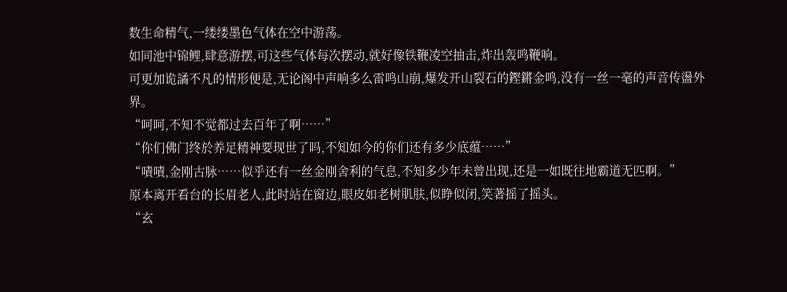数生命精气,一缕缕墨色气体在空中游荡。
如同池中锦鲤,肆意游摆,可这些气体每次摆动,就好像铁鞭凌空抽击,炸出轰鸣鞭响。
可更加诡譎不凡的情形便是,无论阁中声响多么雷鸣山崩,爆发开山裂石的鏗鏘金鸣,没有一丝一毫的声音传盪外界。
“呵呵,不知不觉都过去百年了啊……”
“你们佛门终於养足精神要现世了吗,不知如今的你们还有多少底蕴……”
“嘖嘖,金刚古脉……似乎还有一丝金刚舍利的气息,不知多少年未曾出现,还是一如既往地霸道无匹啊。”
原本离开看台的长眉老人,此时站在窗边,眼皮如老树肌肤,似睁似闭,笑著摇了摇头。
“玄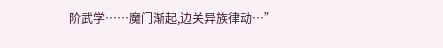阶武学……魔门渐起,边关异族律动…”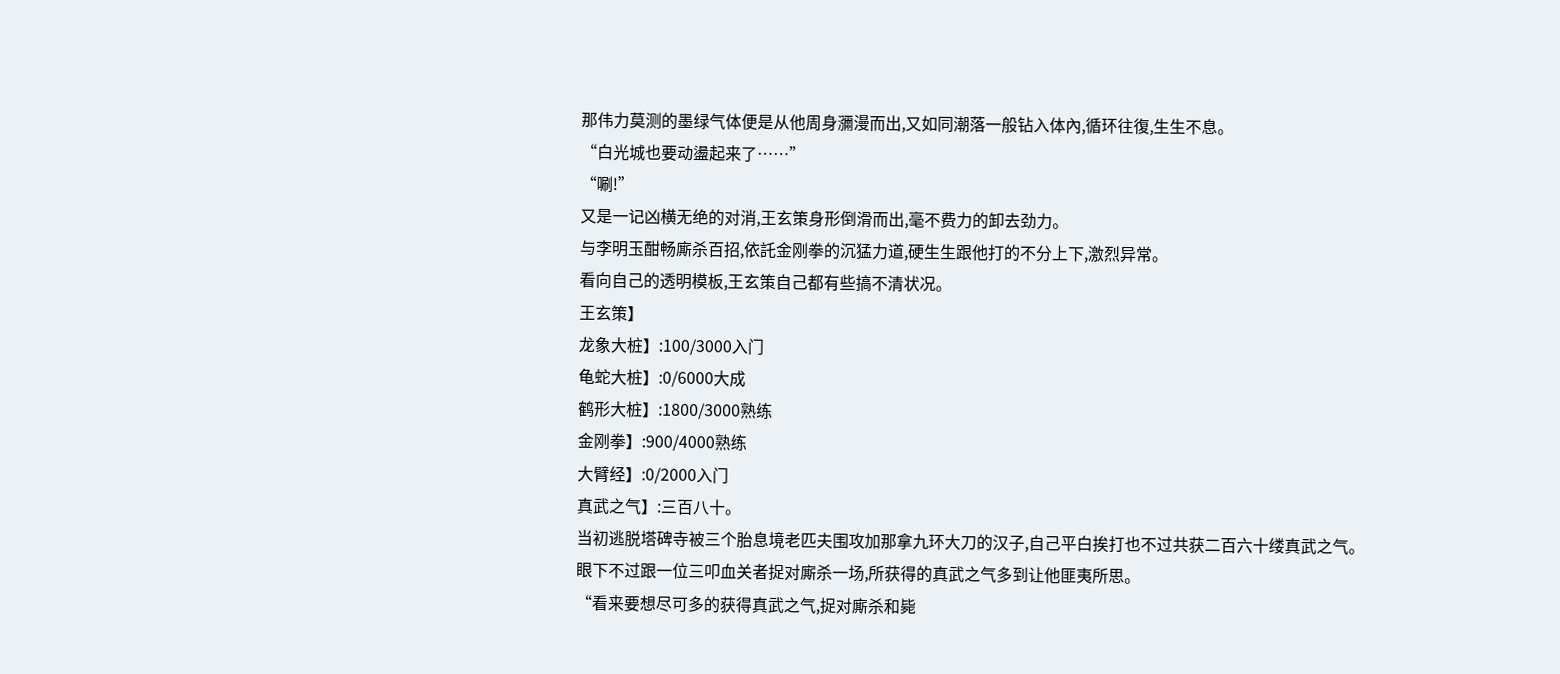那伟力莫测的墨绿气体便是从他周身瀰漫而出,又如同潮落一般钻入体內,循环往復,生生不息。
“白光城也要动盪起来了……”
“唰!”
又是一记凶横无绝的对消,王玄策身形倒滑而出,毫不费力的卸去劲力。
与李明玉酣畅廝杀百招,依託金刚拳的沉猛力道,硬生生跟他打的不分上下,激烈异常。
看向自己的透明模板,王玄策自己都有些搞不清状况。
王玄策】
龙象大桩】:100/3000入门
龟蛇大桩】:0/6000大成
鹤形大桩】:1800/3000熟练
金刚拳】:900/4000熟练
大臂经】:0/2000入门
真武之气】:三百八十。
当初逃脱塔碑寺被三个胎息境老匹夫围攻加那拿九环大刀的汉子,自己平白挨打也不过共获二百六十缕真武之气。
眼下不过跟一位三叩血关者捉对廝杀一场,所获得的真武之气多到让他匪夷所思。
“看来要想尽可多的获得真武之气,捉对廝杀和毙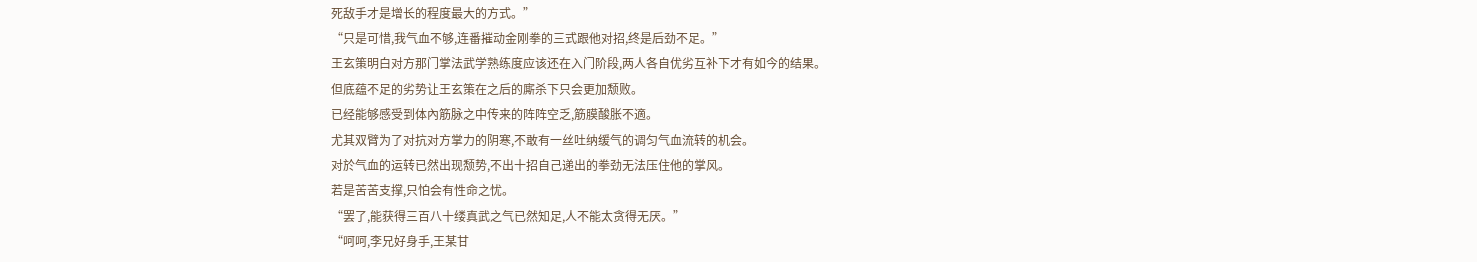死敌手才是增长的程度最大的方式。”
“只是可惜,我气血不够,连番摧动金刚拳的三式跟他对招,终是后劲不足。”
王玄策明白对方那门掌法武学熟练度应该还在入门阶段,两人各自优劣互补下才有如今的结果。
但底蕴不足的劣势让王玄策在之后的廝杀下只会更加颓败。
已经能够感受到体內筋脉之中传来的阵阵空乏,筋膜酸胀不適。
尤其双臂为了对抗对方掌力的阴寒,不敢有一丝吐纳缓气的调匀气血流转的机会。
对於气血的运转已然出现颓势,不出十招自己递出的拳劲无法压住他的掌风。
若是苦苦支撑,只怕会有性命之忧。
“罢了,能获得三百八十缕真武之气已然知足,人不能太贪得无厌。”
“呵呵,李兄好身手,王某甘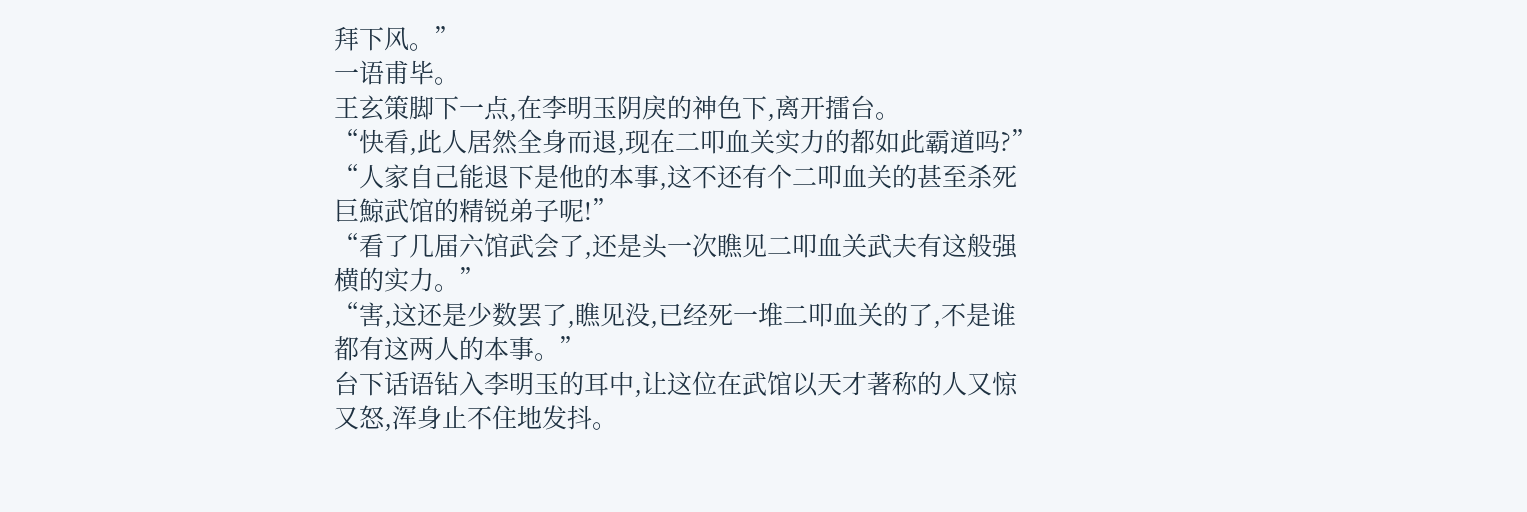拜下风。”
一语甫毕。
王玄策脚下一点,在李明玉阴戾的神色下,离开擂台。
“快看,此人居然全身而退,现在二叩血关实力的都如此霸道吗?”
“人家自己能退下是他的本事,这不还有个二叩血关的甚至杀死巨鯨武馆的精锐弟子呢!”
“看了几届六馆武会了,还是头一次瞧见二叩血关武夫有这般强横的实力。”
“害,这还是少数罢了,瞧见没,已经死一堆二叩血关的了,不是谁都有这两人的本事。”
台下话语钻入李明玉的耳中,让这位在武馆以天才著称的人又惊又怒,浑身止不住地发抖。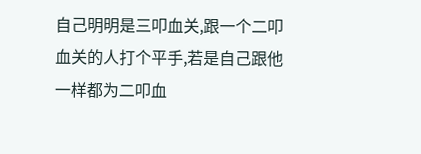自己明明是三叩血关,跟一个二叩血关的人打个平手,若是自己跟他一样都为二叩血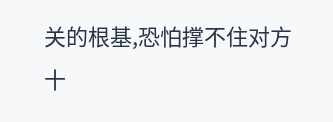关的根基,恐怕撑不住对方十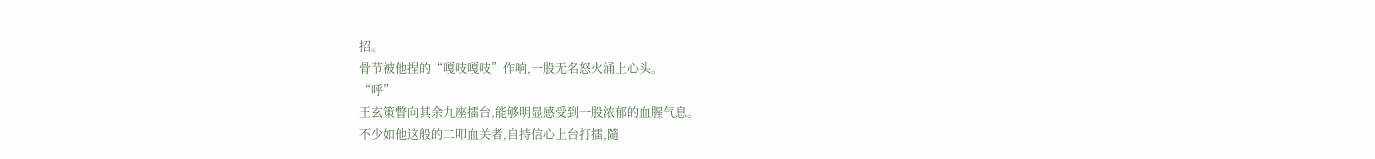招。
骨节被他捏的“嘎吱嘎吱”作响,一股无名怒火涌上心头。
“呼”
王玄策瞥向其余九座擂台,能够明显感受到一股浓郁的血腥气息。
不少如他这般的二叩血关者,自持信心上台打擂,隨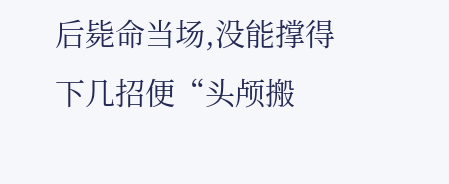后毙命当场,没能撑得下几招便“头颅搬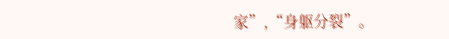家”,“身躯分裂”。